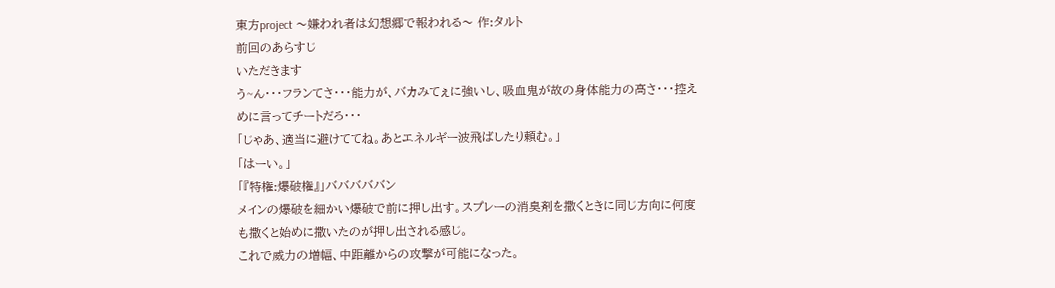東方project 〜嫌われ者は幻想郷で報われる〜 作:タルト
前回のあらすじ
いただきます
う~ん・・・フランてさ・・・能力が、バカみてぇに強いし、吸血鬼が故の身体能力の高さ・・・控えめに言ってチートだろ・・・
「じゃあ、適当に避けててね。あとエネルギー波飛ばしたり頼む。」
「はーい。」
「『特権:爆破権』」バババババン
メインの爆破を細かい爆破で前に押し出す。スプレーの消臭剤を撒くときに同じ方向に何度も撒くと始めに撒いたのが押し出される感じ。
これで威力の増幅、中距離からの攻撃が可能になった。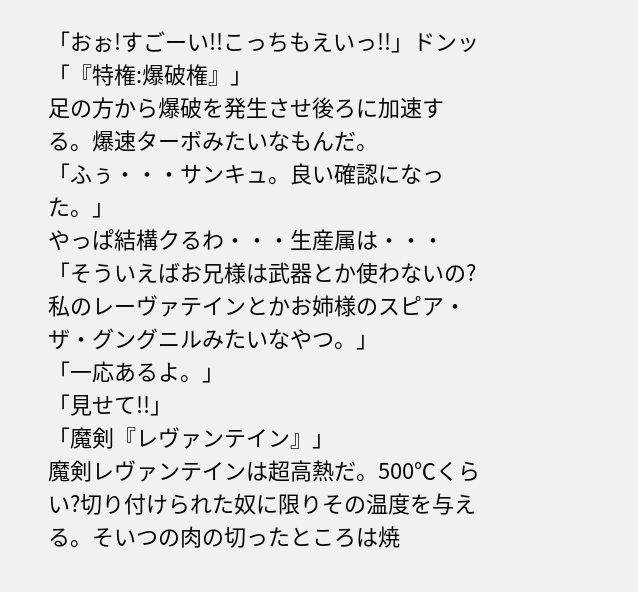「おぉ!すごーい!!こっちもえいっ!!」ドンッ
「『特権:爆破権』」
足の方から爆破を発生させ後ろに加速する。爆速ターボみたいなもんだ。
「ふぅ・・・サンキュ。良い確認になった。」
やっぱ結構クるわ・・・生産属は・・・
「そういえばお兄様は武器とか使わないの?私のレーヴァテインとかお姉様のスピア・ザ・グングニルみたいなやつ。」
「一応あるよ。」
「見せて!!」
「魔剣『レヴァンテイン』」
魔剣レヴァンテインは超高熱だ。500℃くらい?切り付けられた奴に限りその温度を与える。そいつの肉の切ったところは焼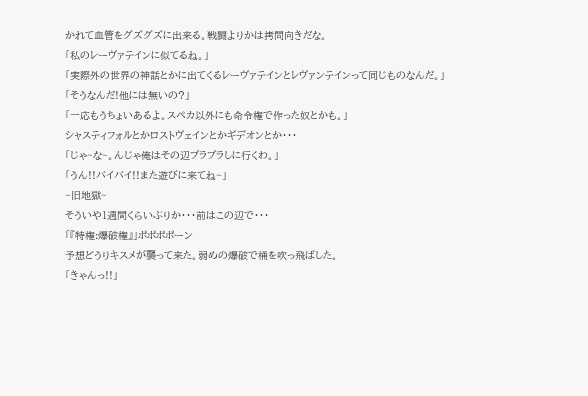かれて血管をグズグズに出来る。戦闘よりかは拷問向きだな。
「私のレーヴァテインに似てるね。」
「実際外の世界の神話とかに出てくるレーヴァテインとレヴァンテインって同じものなんだ。」
「そうなんだ!他には無いの?」
「一応もうちょいあるよ。スペカ以外にも命令権で作った奴とかも。」
シャスティフォルとかロストヴェインとかギデオンとか・・・
「じゃ~な~。んじゃ俺はその辺ブラブラしに行くわ。」
「うん!!バイバイ!!また遊びに来てね~」
~旧地獄~
そういや1週間くらいぶりか・・・前はこの辺で・・・
「『特権:爆破権』」ポポポポーン
予想どうりキスメが襲って来た。弱めの爆破で桶を吹っ飛ばした。
「きゃんっ!!」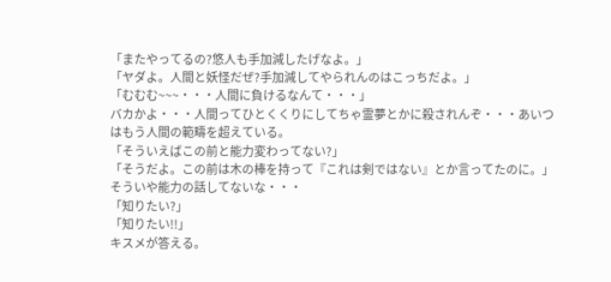「またやってるの?悠人も手加減したげなよ。」
「ヤダよ。人間と妖怪だぜ?手加減してやられんのはこっちだよ。」
「むむむ~~~・・・人間に負けるなんて・・・」
バカかよ・・・人間ってひとくくりにしてちゃ霊夢とかに殺されんぞ・・・あいつはもう人間の範疇を超えている。
「そういえばこの前と能力変わってない?」
「そうだよ。この前は木の棒を持って『これは剣ではない』とか言ってたのに。」
そういや能力の話してないな・・・
「知りたい?」
「知りたい!!」
キスメが答える。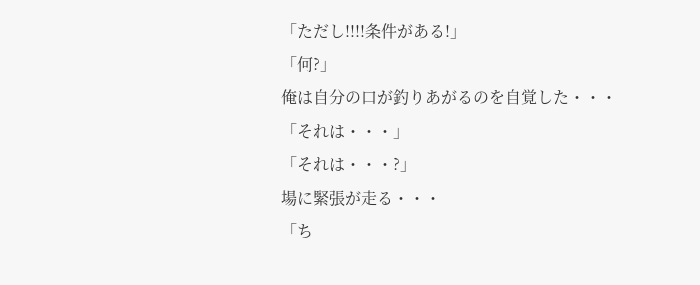「ただし!!!!条件がある!」
「何?」
俺は自分の口が釣りあがるのを自覚した・・・
「それは・・・」
「それは・・・?」
場に緊張が走る・・・
「ち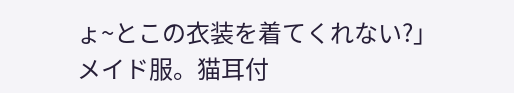ょ~とこの衣装を着てくれない?」
メイド服。猫耳付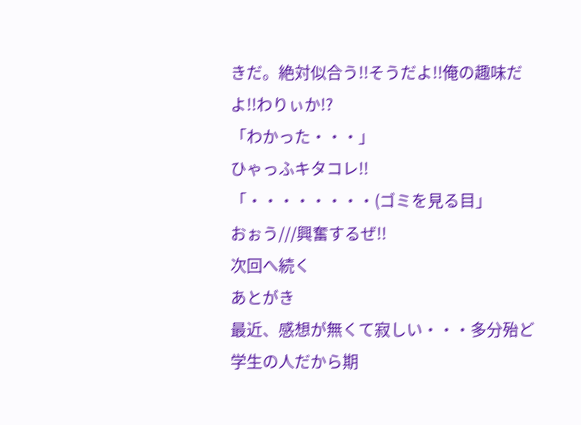きだ。絶対似合う!!そうだよ!!俺の趣味だよ!!わりぃか!?
「わかった・・・」
ひゃっふキタコレ!!
「・・・・・・・・(ゴミを見る目」
おぉう///興奮するぜ!!
次回へ続く
あとがき
最近、感想が無くて寂しい・・・多分殆ど学生の人だから期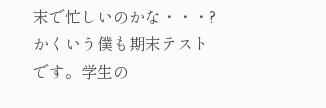末で忙しいのかな・・・?かくいう僕も期末テストです。学生の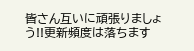皆さん互いに頑張りましょう!!更新頻度は落ちます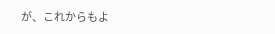が、これからもよ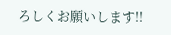ろしくお願いします!!